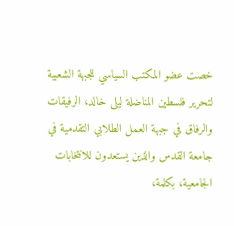خصت عضو المكتب السياسي للجبهة الشعبية لتحرير فلسطين المناضلة ليلى خالد، الرفيقات والرفاق في جبهة العمل الطلابي التقدمية في جامعة القدس والذين يستعدون للانتخابات الجامعية، بكلمة،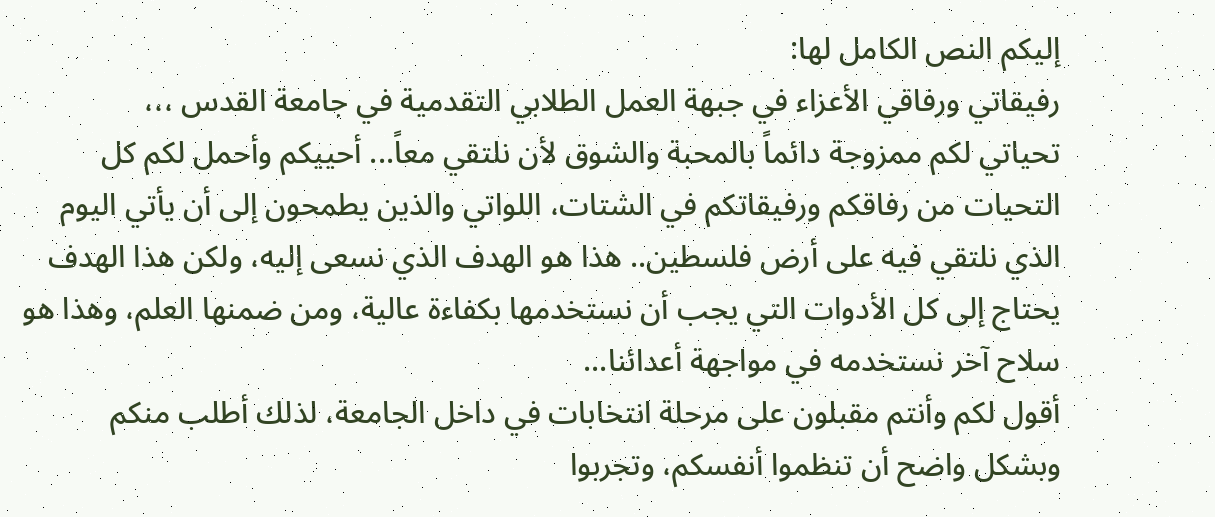إليكم النص الكامل لها:
رفيقاتي ورفاقي الأعزاء في جبهة العمل الطلابي التقدمية في جامعة القدس ،،،
تحياتي لكم ممزوجة دائماً بالمحبة والشوق لأن نلتقي معاً... أحييكم وأحمل لكم كل التحيات من رفاقكم ورفيقاتكم في الشتات، اللواتي والذين يطمحون إلى أن يأتي اليوم الذي نلتقي فيه على أرض فلسطين.. هذا هو الهدف الذي نسعى إليه، ولكن هذا الهدف يحتاج إلى كل الأدوات التي يجب أن نستخدمها بكفاءة عالية، ومن ضمنها العلم، وهذا هو سلاح آخر نستخدمه في مواجهة أعدائنا...
أقول لكم وأنتم مقبلون على مرحلة انتخابات في داخل الجامعة، لذلك أطلب منكم وبشكل واضح أن تنظموا أنفسكم، وتجربوا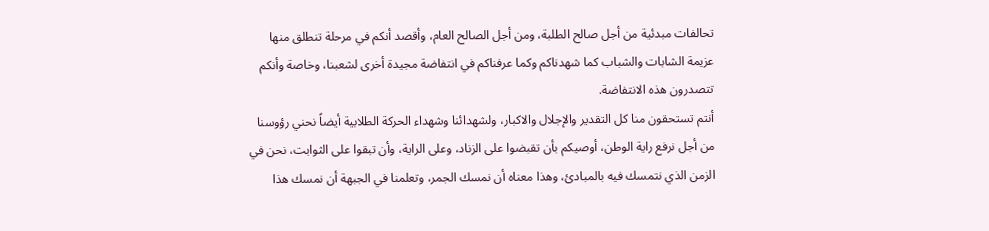تحالفات مبدئية من أجل صالح الطلبة، ومن أجل الصالح العام، وأقصد أنكم في مرحلة تنطلق منها عزيمة الشابات والشباب كما شهدناكم وكما عرفناكم في انتفاضة مجيدة أخرى لشعبنا، وخاصة وأنكم تتصدرون هذه الانتفاضة.
أنتم تستحقون منا كل التقدير والإجلال والاكبار، ولشهدائنا وشهداء الحركة الطلابية أيضاً نحني رؤوسنا من أجل نرفع راية الوطن، أوصيكم بأن تقبضوا على الزناد، وعلى الراية، وأن تبقوا على الثوابت، نحن في الزمن الذي نتمسك فيه بالمبادئ، وهذا معناه أن نمسك الجمر، وتعلمنا في الجبهة أن نمسك هذا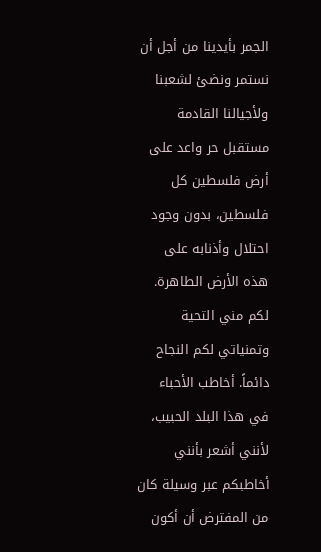الجمر بأيدينا من أجل أن نستمر ونضئ لشعبنا ولأجيالنا القادمة مستقبل حر واعد على أرض فلسطين كل فلسطين، بدون وجود احتلال وأذنابه على هذه الأرض الطاهرة.
لكم مني التحية وتمنياتي لكم النجاح دائماً. أخاطب الأحباء في هذا البلد الحبيب، لأنني أشعر بأنني أخاطبكم عبر وسيلة كان من المفترض أن أكون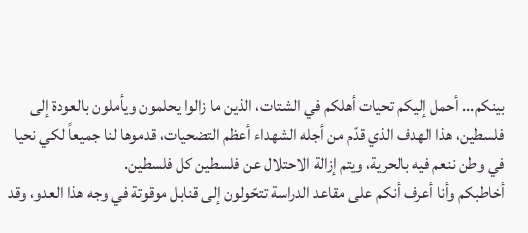بينكم... أحمل إليكم تحيات أهلكم في الشتات، الذين ما زالوا يحلمون ويأملون بالعودة إلى فلسطين، هذا الهدف الذي قدّم من أجله الشهداء أعظم التضحيات، قدموها لنا جميعاً لكي نحيا في وطن ننعم فيه بالحرية، ويتم إزالة الاحتلال عن فلسطين كل فلسطين.
أخاطبكم وأنا أعرف أنكم على مقاعد الدراسة تتحّولون إلى قنابل موقوتة في وجه هذا العدو، وقد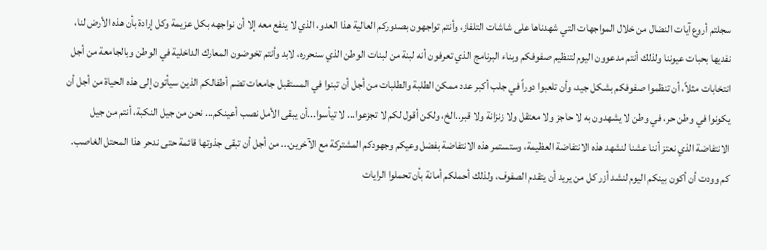سجلتم أروع آيات النضال من خلال المواجهات التي شهدناها على شاشات التلفاز، وأنتم تواجهون بصدوركم العالية هذا العدو، الذي لا ينفع معه إلا أن نواجهه بكل عزيمة وكل إرادة بأن هذه الأرض لنا، نفديها بحبات عيوننا ولذلك أنتم مدعوون اليوم لتنظيم صفوفكم وبناء البرنامج الذي تعرفون أنه لبنة من لبنات الوطن الذي سنحرره، لابد وأنتم تخوضون المعارك الداخلية في الوطن وبالجامعة من أجل انتخابات مثلاً، أن تنظموا صفوفكم بشكل جيد، وأن تلعبوا دوراً في جلب أكبر عدد ممكن الطلبة والطلبات من أجل أن تبنوا في المستقبل جامعات تضم أطفالكم الذين سيأتون إلى هذه الحياة من أجل أن يكونوا في وطن حر، في وطن لا يشهدون به لا حاجز ولا معتقل ولا زنزانة ولا قبر..الخ، ولكن أقول لكم لا تجزعوا... لا تيأسوا...أن يبقى الأمل نصب أعينكم... نحن من جيل النكبة، أنتم من جيل الانتفاضة الذي نعتز أننا عشنا لنشهد هذه الانتفاضة العظيمة، وستستمر هذه الانتفاضة بفضل وعيكم وجهودكم المشتركة مع الآخرين... من أجل أن تبقى جذوتها قائمة حتى ندحر هذا المحتل الغاصب.
كم وودت أن أكون بينكم اليوم لنشد أزر كل من يريد أن يتقدم الصفوف، ولذلك أحملكم أمانة بأن تحملوا الرايات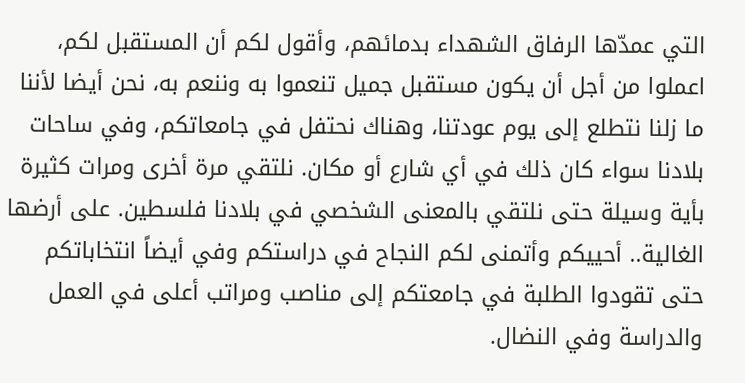التي عمدّها الرفاق الشهداء بدمائهم، وأقول لكم أن المستقبل لكم، اعملوا من أجل أن يكون مستقبل جميل تنعموا به وننعم به، نحن أيضا لأننا ما زلنا نتطلع إلى يوم عودتنا، وهناك نحتفل في جامعاتكم، وفي ساحات بلادنا سواء كان ذلك في أي شارع أو مكان. نلتقي مرة أخرى ومرات كثيرة بأية وسيلة حتى نلتقي بالمعنى الشخصي في بلادنا فلسطين. على أرضها الغالية.. أحييكم وأتمنى لكم النجاح في دراستكم وفي أيضاً انتخاباتكم حتى تقودوا الطلبة في جامعتكم إلى مناصب ومراتب أعلى في العمل والدراسة وفي النضال.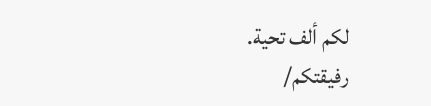لكم ألف تحية.
رفيقتكم/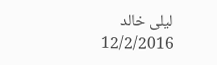ليلى خالد
12/2/2016